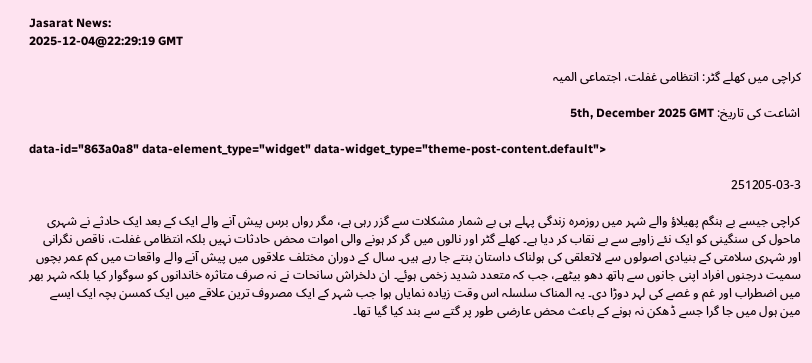Jasarat News:
2025-12-04@22:29:19 GMT

کراچی میں کھلے گٹر: انتظامی غفلت، اجتماعی المیہ

اشاعت کی تاریخ: 5th, December 2025 GMT

data-id="863a0a8" data-element_type="widget" data-widget_type="theme-post-content.default">

251205-03-3

کراچی جیسے بے ہنگم پھیلاؤ والے شہر میں روزمرہ زندگی پہلے ہی بے شمار مشکلات سے گزر رہی ہے، مگر رواں برس پیش آنے والے ایک کے بعد ایک حادثے نے شہری ماحول کی سنگینی کو ایک نئے زاویے سے بے نقاب کر دیا ہے۔ کھلے گٹر اور نالوں میں گر کر ہونے والی اموات محض حادثات نہیں بلکہ انتظامی غفلت، ناقص نگرانی اور شہری سلامتی کے بنیادی اصولوں سے لاتعلقی کی ہولناک داستان بنتے جا رہے ہیں۔ سال کے دوران مختلف علاقوں میں پیش آنے والے واقعات میں کم عمر بچوں سمیت درجنوں افراد اپنی جانوں سے ہاتھ دھو بیٹھے، جب کہ متعدد شدید زخمی ہوئے۔ ان دلخراش سانحات نے نہ صرف متاثرہ خاندانوں کو سوگوار کیا بلکہ شہر بھر میں اضطراب اور غم و غصے کی لہر دوڑا دی۔ یہ المناک سلسلہ اس وقت زیادہ نمایاں ہوا جب شہر کے ایک مصروف ترین علاقے میں ایک کمسن بچہ ایک ایسے مین ہول میں جا گرا جسے ڈھکن نہ ہونے کے باعث محض عارضی طور پر گتے سے بند کیا گیا تھا۔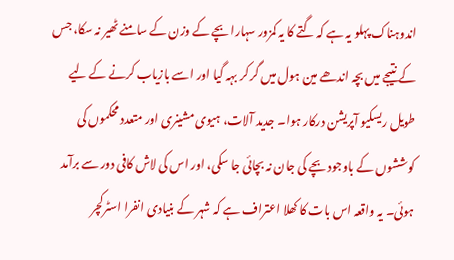اندوہناک پہلو یہ ہے کہ گتے کا یہ کمزور سہارا بچے کے وزن کے سامنے ٹھیر نہ سکا، جس کے نتیجے میں بچہ اندھے مین ہول میں گر کر بہہ گیا اور اسے بازیاب کرنے کے لیے طویل ریسکیو آپریشن درکار ہوا۔ جدید آلات، ہیوی مشینری اور متعدد محکموں کی کوششوں کے باوجود بچے کی جان نہ بچائی جا سکی، اور اس کی لاش کافی دور سے برآمد ہوئی۔ یہ واقعہ اس بات کا کھلا اعتراف ہے کہ شہر کے بنیادی انفرا اسٹرکچر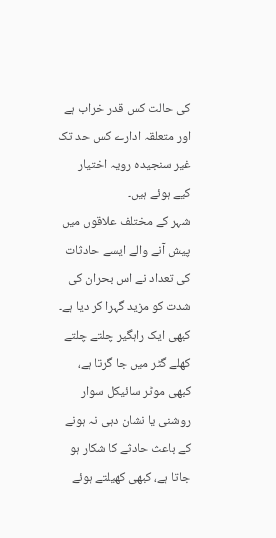کی حالت کس قدر خراب ہے اور متعلقہ ادارے کس حد تک غیر سنجیدہ رویہ اختیار کیے ہوئے ہیں۔
شہر کے مختلف علاقوں میں پیش آنے والے ایسے حادثات کی تعداد نے اس بحران کی شدت کو مزید گہرا کر دیا ہے۔ کبھی ایک راہگیر چلتے چلتے کھلے گٹر میں جا گرتا ہے، کبھی موٹر سائیکل سوار روشنی یا نشان دہی نہ ہونے کے باعث حادثے کا شکار ہو جاتا ہے، کبھی کھیلتے ہوئے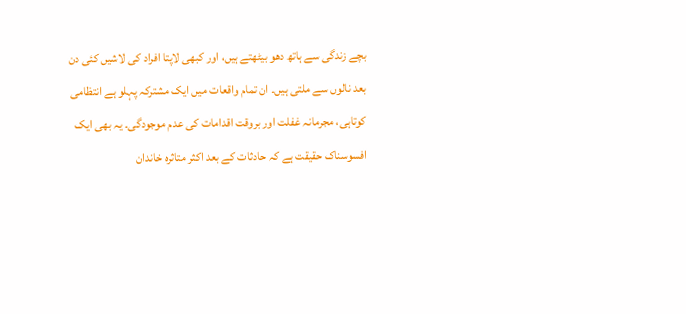بچے زندگی سے ہاتھ دھو بیٹھتے ہیں، اور کبھی لاپتا افراد کی لاشیں کئی دن بعد نالوں سے ملتی ہیں۔ ان تمام واقعات میں ایک مشترکہ پہلو ہے انتظامی کوتاہی، مجرمانہ غفلت اور بروقت اقدامات کی عدم موجودگی۔ یہ بھی ایک افسوسناک حقیقت ہے کہ حادثات کے بعد اکثر متاثرہ خاندان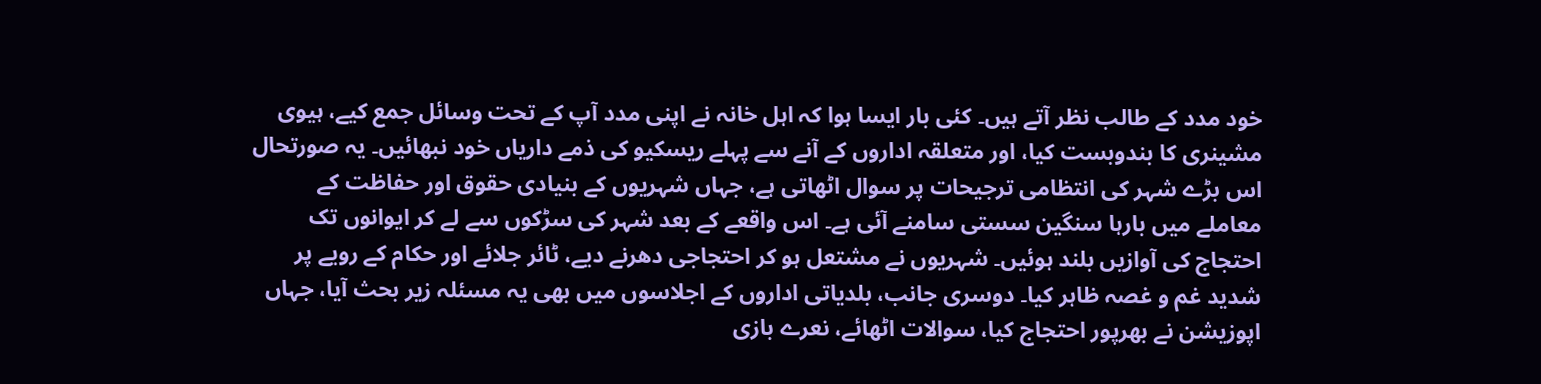خود مدد کے طالب نظر آتے ہیں۔ کئی بار ایسا ہوا کہ اہل خانہ نے اپنی مدد آپ کے تحت وسائل جمع کیے، ہیوی مشینری کا بندوبست کیا، اور متعلقہ اداروں کے آنے سے پہلے ریسکیو کی ذمے داریاں خود نبھائیں۔ یہ صورتحال اس بڑے شہر کی انتظامی ترجیحات پر سوال اٹھاتی ہے، جہاں شہریوں کے بنیادی حقوق اور حفاظت کے معاملے میں بارہا سنگین سستی سامنے آئی ہے۔ اس واقعے کے بعد شہر کی سڑکوں سے لے کر ایوانوں تک احتجاج کی آوازیں بلند ہوئیں۔ شہریوں نے مشتعل ہو کر احتجاجی دھرنے دیے، ٹائر جلائے اور حکام کے رویے پر شدید غم و غصہ ظاہر کیا۔ دوسری جانب، بلدیاتی اداروں کے اجلاسوں میں بھی یہ مسئلہ زیر بحث آیا، جہاں اپوزیشن نے بھرپور احتجاج کیا، سوالات اٹھائے، نعرے بازی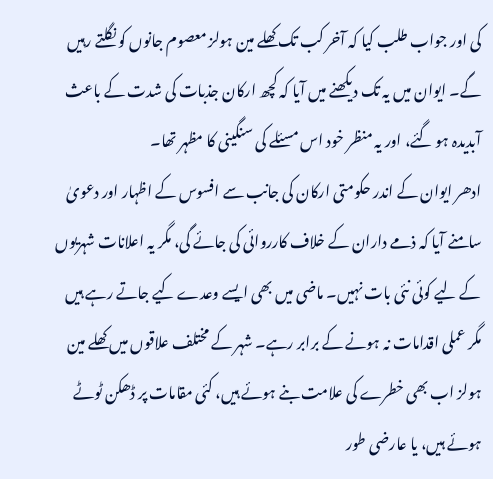کی اور جواب طلب کیا کہ آخر کب تک کھلے مین ہولز معصوم جانوں کو نگلتے رہیں گے۔ ایوان میں یہ تک دیکھنے میں آیا کہ کچھ ارکان جذبات کی شدت کے باعث آبدیدہ ہو گئے، اور یہ منظر خود اس مسئلے کی سنگینی کا مظہر تھا۔
ادھر ایوان کے اندر حکومتی ارکان کی جانب سے افسوس کے اظہار اور دعویٰ سامنے آیا کہ ذمے داران کے خلاف کارروائی کی جائے گی، مگر یہ اعلانات شہریوں کے لیے کوئی نئی بات نہیں۔ ماضی میں بھی ایسے وعدے کیے جاتے رہے ہیں مگر عملی اقدامات نہ ہونے کے برابر رہے۔ شہر کے مختلف علاقوں میں کھلے مین ہولز اب بھی خطرے کی علامت بنے ہوئے ہیں، کئی مقامات پر ڈھکن ٹوٹے ہوئے ہیں، یا عارضی طور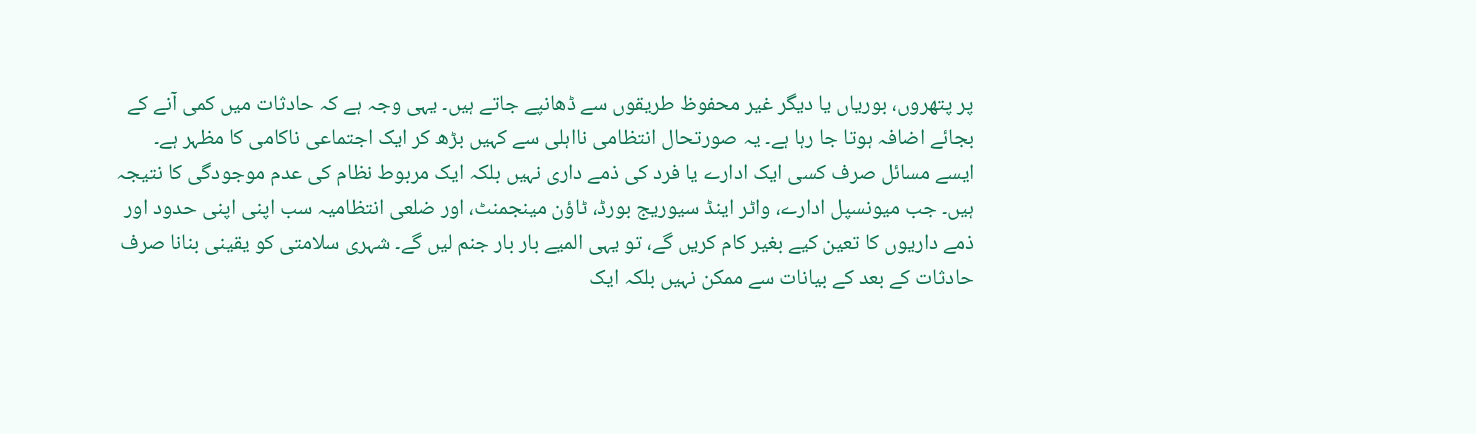پر پتھروں، بوریاں یا دیگر غیر محفوظ طریقوں سے ڈھانپے جاتے ہیں۔ یہی وجہ ہے کہ حادثات میں کمی آنے کے بجائے اضافہ ہوتا جا رہا ہے۔ یہ صورتحال انتظامی نااہلی سے کہیں بڑھ کر ایک اجتماعی ناکامی کا مظہر ہے۔ ایسے مسائل صرف کسی ایک ادارے یا فرد کی ذمے داری نہیں بلکہ ایک مربوط نظام کی عدم موجودگی کا نتیجہ ہیں۔ جب میونسپل ادارے، واٹر اینڈ سیوریج بورڈ، ٹاؤن مینجمنٹ، اور ضلعی انتظامیہ سب اپنی اپنی حدود اور ذمے داریوں کا تعین کیے بغیر کام کریں گے، تو یہی المیے بار بار جنم لیں گے۔ شہری سلامتی کو یقینی بنانا صرف حادثات کے بعد کے بیانات سے ممکن نہیں بلکہ ایک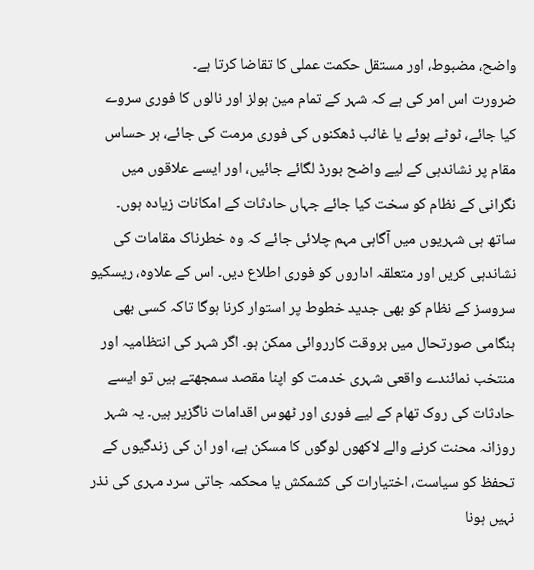واضح، مضبوط، اور مستقل حکمت عملی کا تقاضا کرتا ہے۔
ضرورت اس امر کی ہے کہ شہر کے تمام مین ہولز اور نالوں کا فوری سروے کیا جائے، ٹوٹے ہوئے یا غائب ڈھکنوں کی فوری مرمت کی جائے، ہر حساس مقام پر نشاندہی کے لیے واضح بورڈ لگائے جائیں، اور ایسے علاقوں میں نگرانی کے نظام کو سخت کیا جائے جہاں حادثات کے امکانات زیادہ ہوں۔ ساتھ ہی شہریوں میں آگاہی مہم چلائی جائے کہ وہ خطرناک مقامات کی نشاندہی کریں اور متعلقہ اداروں کو فوری اطلاع دیں۔ اس کے علاوہ، ریسکیو سروسز کے نظام کو بھی جدید خطوط پر استوار کرنا ہوگا تاکہ کسی بھی ہنگامی صورتحال میں بروقت کارروائی ممکن ہو۔ اگر شہر کی انتظامیہ اور منتخب نمائندے واقعی شہری خدمت کو اپنا مقصد سمجھتے ہیں تو ایسے حادثات کی روک تھام کے لیے فوری اور ٹھوس اقدامات ناگزیر ہیں۔ یہ شہر روزانہ محنت کرنے والے لاکھوں لوگوں کا مسکن ہے، اور ان کی زندگیوں کے تحفظ کو سیاست، اختیارات کی کشمکش یا محکمہ جاتی سرد مہری کی نذر نہیں ہونا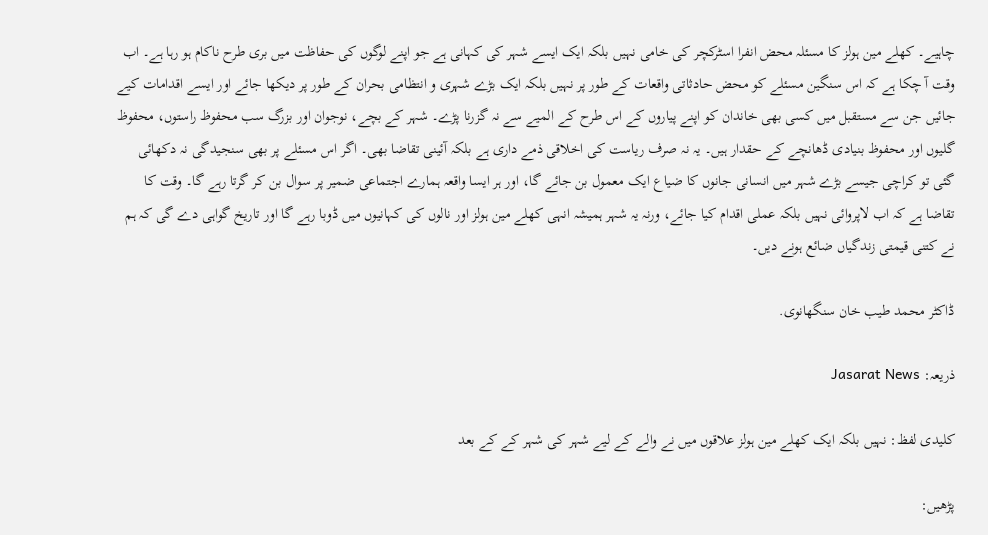چاہیے۔ کھلے مین ہولز کا مسئلہ محض انفرا اسٹرکچر کی خامی نہیں بلکہ ایک ایسے شہر کی کہانی ہے جو اپنے لوگوں کی حفاظت میں بری طرح ناکام ہو رہا ہے۔ اب وقت آ چکا ہے کہ اس سنگین مسئلے کو محض حادثاتی واقعات کے طور پر نہیں بلکہ ایک بڑے شہری و انتظامی بحران کے طور پر دیکھا جائے اور ایسے اقدامات کیے جائیں جن سے مستقبل میں کسی بھی خاندان کو اپنے پیاروں کے اس طرح کے المیے سے نہ گزرنا پڑے۔ شہر کے بچے، نوجوان اور بزرگ سب محفوظ راستوں، محفوظ گلیوں اور محفوظ بنیادی ڈھانچے کے حقدار ہیں۔ یہ نہ صرف ریاست کی اخلاقی ذمے داری ہے بلکہ آئینی تقاضا بھی۔ اگر اس مسئلے پر بھی سنجیدگی نہ دکھائی گئی تو کراچی جیسے بڑے شہر میں انسانی جانوں کا ضیاع ایک معمول بن جائے گا، اور ہر ایسا واقعہ ہمارے اجتماعی ضمیر پر سوال بن کر گرتا رہے گا۔ وقت کا تقاضا ہے کہ اب لاپروائی نہیں بلکہ عملی اقدام کیا جائے، ورنہ یہ شہر ہمیشہ انہی کھلے مین ہولز اور نالوں کی کہانیوں میں ڈوبا رہے گا اور تاریخ گواہی دے گی کہ ہم نے کتنی قیمتی زندگیاں ضائع ہونے دیں۔

ڈاکٹر محمد طیب خان سنگھانوی.

ذریعہ: Jasarat News

کلیدی لفظ: نہیں بلکہ ایک کھلے مین ہولز علاقوں میں نے والے کے لیے شہر کی شہر کے کے بعد

پڑھیں: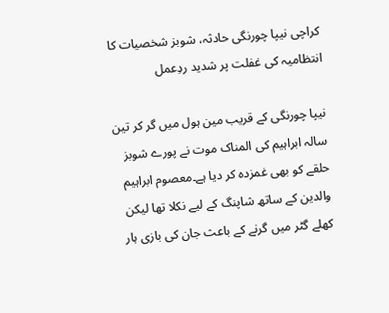کراچی نیپا چورنگی حادثہ، شوبز شخصیات کا انتظامیہ کی غفلت پر شدید ردِعمل

نیپا چورنگی کے قریب مین ہول میں گر کر تین سالہ ابراہیم کی المناک موت نے پورے شوبز حلقے کو بھی غمزدہ کر دیا ہے۔معصوم ابراہیم والدین کے ساتھ شاپنگ کے لیے نکلا تھا لیکن کھلے گٹر میں گرنے کے باعث جان کی بازی ہار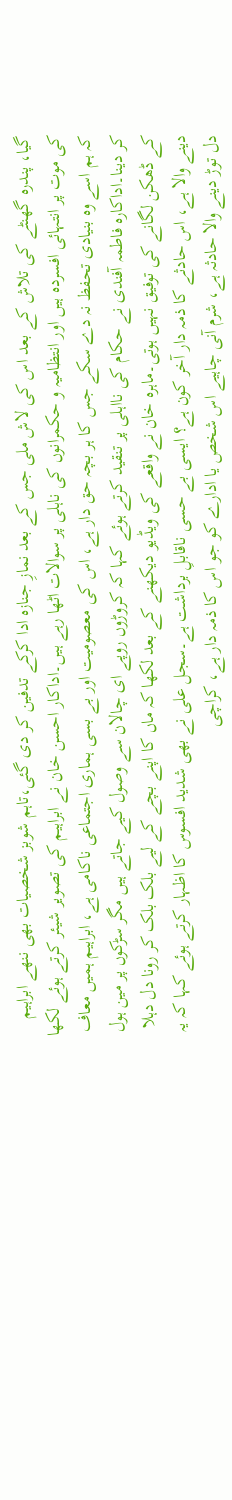گیا، پندرہ گھنٹے کی تلاش کے بعد اس کی لاش ملی جس کے بعد نمازِ جنازہ ادا کرکے تدفین کر دی گئی،تاہم شوبز شخصیات بھی ننھے ابراہیم کی موت پر انتہائی افسردہ ہیں اور انتظامیہ و حکمرانوں کی ناہلی پر سوالات اٹھا رہے ہیں۔اداکار احسن خان نے ابراہیم کی تصویر شیئر کرتے ہوئے لکھا کہ ہم اسے وہ بنیادی تحفظ نہ دے سکے جس کا ہر بچہ حق دار ہے، اس کی معصومیت اور بے بسی ہماری اجتماعی ناکامی ہے، ابراہیم ہمیں معاف کر دینا۔اداکارہ فاطمہ آفندی نے حکام کی نااہلی پر تنقید کرتے ہوئے کہا کہ کروڑوں روپے ای چالان سے وصول کیے جاتے ہیں مگر سڑکوں پر مین ہول کے ڈھکن لگانے کی توفیق نہیں ہوتی۔ماہرہ خان نے واقعے کی ویڈیو دیکھنے کے بعد لکھا کہ ماں کا اپنے بچے کے لیے بلک بلک کر رونا دل دہلا دینے والا ہے، اس حادثے کا ذمہ دار آخر کون ہے؟ ایسی بے حسی ناقابلِ برداشت ہے۔سجل علی نے بھی شدید افسوس کا اظہار کرتے ہوئے کہا کہ یہ دل توڑ دینے والا حادثہ ہے، شرم آنی چاہیے اس شخص یا ادارے کو جو اس کا ذمہ دار ہے، کراچی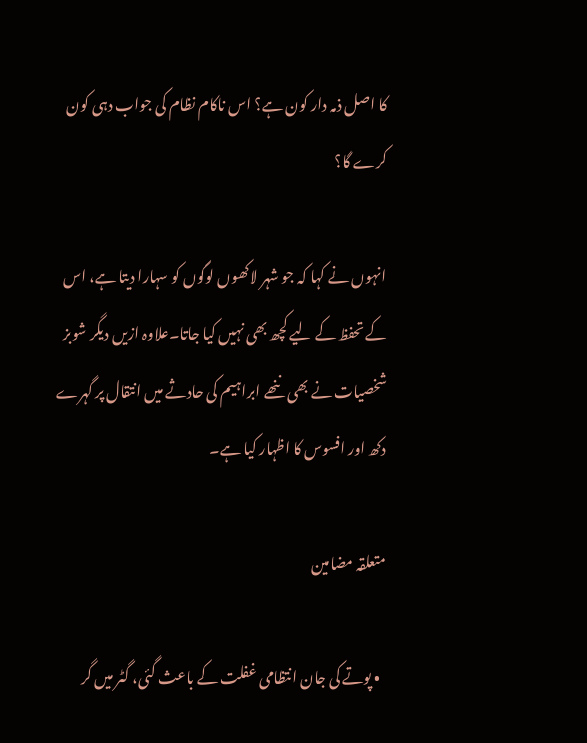کا اصل ذمہ دار کون ہے؟ اس ناکام نظام کی جواب دہی کون کرے گا؟

انہوں نے کہا کہ جو شہر لاکھوں لوگوں کو سہارا دیتا ہے، اس کے تحفظ کے لیے کچھ بھی نہیں کیا جاتا۔علاوہ ازیں دیگر شوبز شخصیات نے بھی ننھے ابراہیم کی حادثے میں انتقال پر گہرے دکھ اور افسوس کا اظہار کیا ہے۔

متعلقہ مضامین

  • پوتے کی جان انتظامی غفلت کے باعث گئی، گٹر میں گر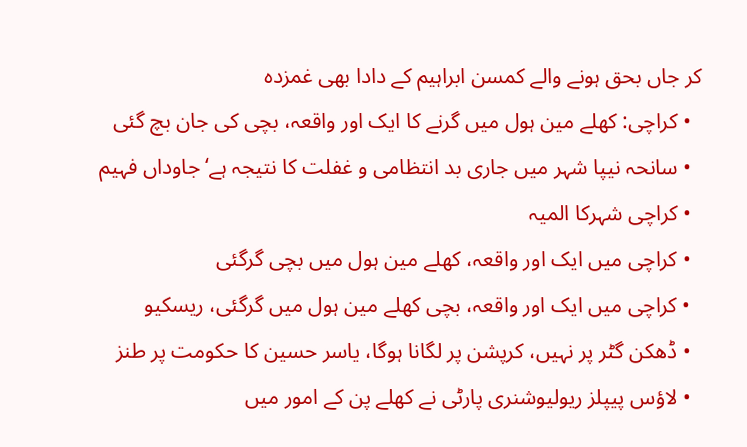کر جاں بحق ہونے والے کمسن ابراہیم کے دادا بھی غمزدہ
  • کراچی: کھلے مین ہول میں گرنے کا ایک اور واقعہ، بچی کی جان بچ گئی
  • سانحہ نیپا شہر میں جاری بد انتظامی و غفلت کا نتیجہ ہے‘ جاوداں فہیم
  • کراچی شہرکا المیہ
  • کراچی میں ایک اور واقعہ، کھلے مین ہول میں بچی گرگئی
  • کراچی میں ایک اور واقعہ، بچی کھلے مین ہول میں گرگئی، ریسکیو
  • ڈھکن گٹر پر نہیں، کرپشن پر لگانا ہوگا، یاسر حسین کا حکومت پر طنز
  • لاؤس پیپلز ریولیوشنری پارٹی نے کھلے پن کے امور میں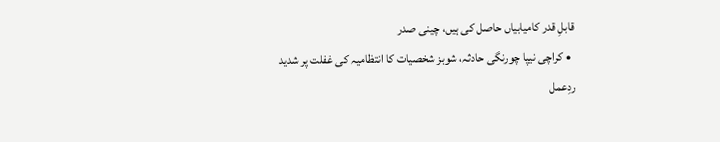قابلِ قدر کامیابیاں حاصل کی ہیں، چینی صدر
  • کراچی نیپا چورنگی حادثہ، شوبز شخصیات کا انتظامیہ کی غفلت پر شدید ردِعمل